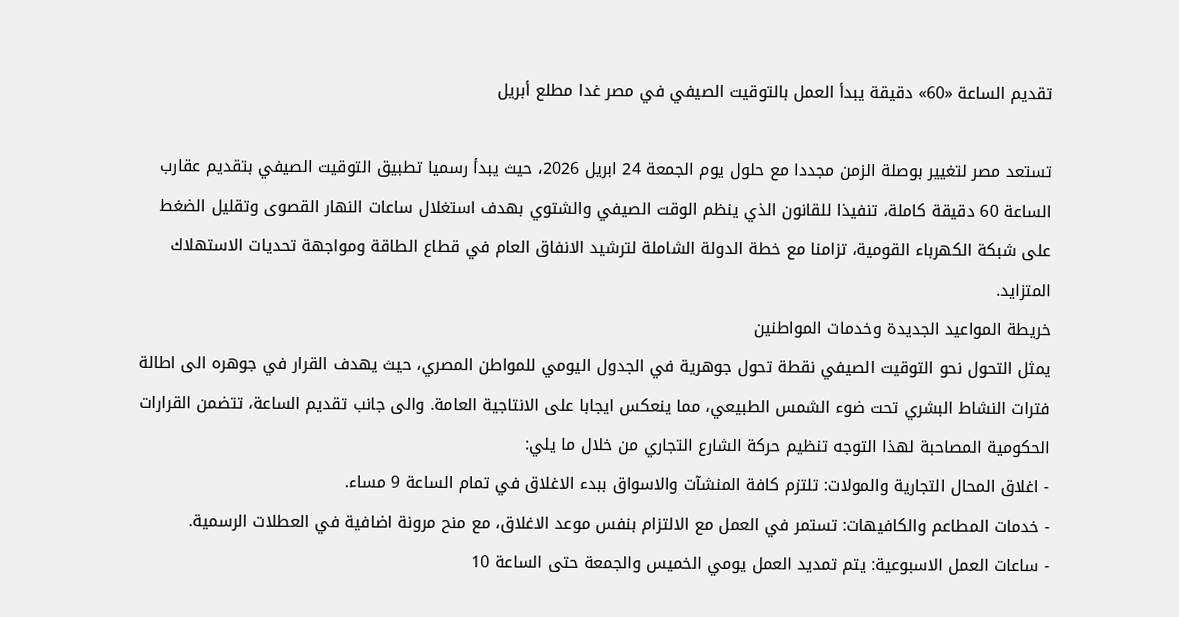تقديم الساعة «60» دقيقة يبدأ العمل بالتوقيت الصيفي في مصر غدا مطلع أبريل

تستعد مصر لتغيير بوصلة الزمن مجددا مع حلول يوم الجمعة 24 ابريل 2026، حيث يبدأ رسميا تطبيق التوقيت الصيفي بتقديم عقارب الساعة 60 دقيقة كاملة، تنفيذا للقانون الذي ينظم الوقت الصيفي والشتوي بهدف استغلال ساعات النهار القصوى وتقليل الضغط على شبكة الكهرباء القومية، تزامنا مع خطة الدولة الشاملة لترشيد الانفاق العام في قطاع الطاقة ومواجهة تحديات الاستهلاك المتزايد.
خريطة المواعيد الجديدة وخدمات المواطنين
يمثل التحول نحو التوقيت الصيفي نقطة تحول جوهرية في الجدول اليومي للمواطن المصري، حيث يهدف القرار في جوهره الى اطالة فترات النشاط البشري تحت ضوء الشمس الطبيعي، مما ينعكس ايجابا على الانتاجية العامة. والى جانب تقديم الساعة، تتضمن القرارات الحكومية المصاحبة لهذا التوجه تنظيم حركة الشارع التجاري من خلال ما يلي:
- اغلاق المحال التجارية والمولات: تلتزم كافة المنشآت والاسواق ببدء الاغلاق في تمام الساعة 9 مساء.
- خدمات المطاعم والكافيهات: تستمر في العمل مع الالتزام بنفس موعد الاغلاق، مع منح مرونة اضافية في العطلات الرسمية.
- ساعات العمل الاسبوعية: يتم تمديد العمل يومي الخميس والجمعة حتى الساعة 10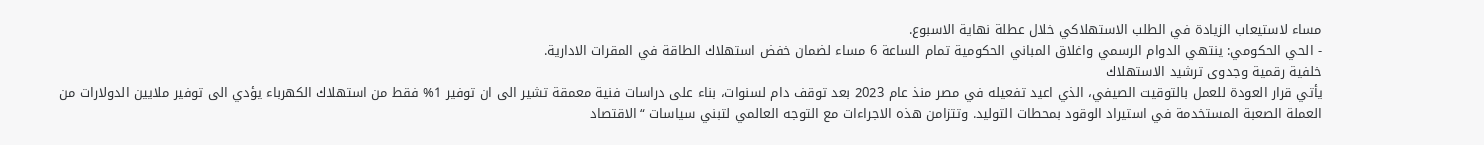مساء لاستيعاب الزيادة في الطلب الاستهلاكي خلال عطلة نهاية الاسبوع.
- الحي الحكومي: ينتهي الدوام الرسمي واغلاق المباني الحكومية تمام الساعة 6 مساء لضمان خفض استهلاك الطاقة في المقرات الادارية.
خلفية رقمية وجدوى ترشيد الاستهلاك
يأتي قرار العودة للعمل بالتوقيت الصيفي، الذي اعيد تفعيله في مصر منذ عام 2023 بعد توقف دام لسنوات، بناء على دراسات فنية معمقة تشير الى ان توفير 1% فقط من استهلاك الكهرباء يؤدي الى توفير ملايين الدولارات من العملة الصعبة المستخدمة في استيراد الوقود بمحطات التوليد. وتتزامن هذه الاجراءات مع التوجه العالمي لتبني سياسات “الاقتصاد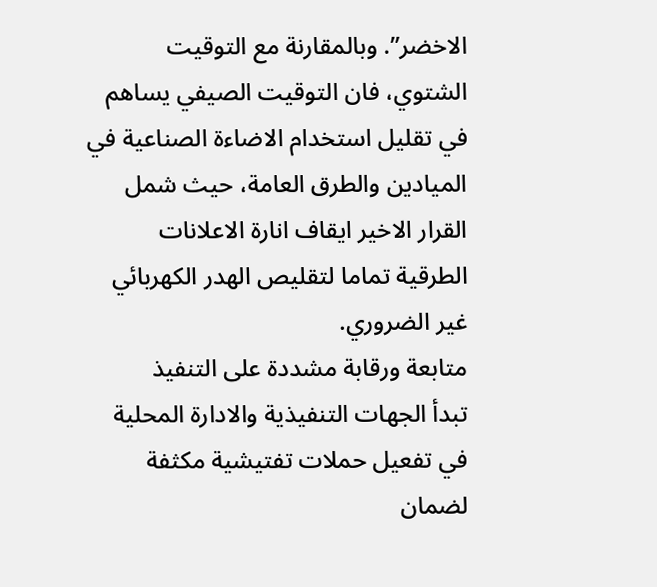الاخضر”. وبالمقارنة مع التوقيت الشتوي، فان التوقيت الصيفي يساهم في تقليل استخدام الاضاءة الصناعية في الميادين والطرق العامة، حيث شمل القرار الاخير ايقاف انارة الاعلانات الطرقية تماما لتقليص الهدر الكهربائي غير الضروري.
متابعة ورقابة مشددة على التنفيذ
تبدأ الجهات التنفيذية والادارة المحلية في تفعيل حملات تفتيشية مكثفة لضمان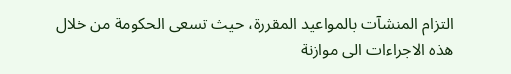التزام المنشآت بالمواعيد المقررة، حيث تسعى الحكومة من خلال هذه الاجراءات الى موازنة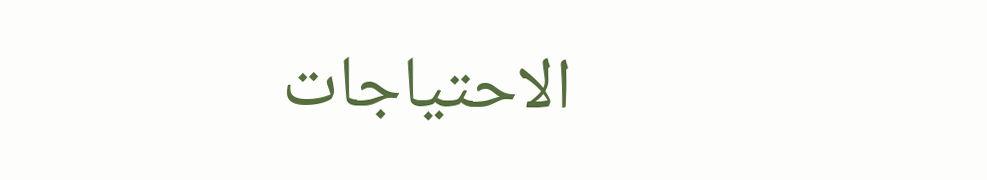الاحتياجات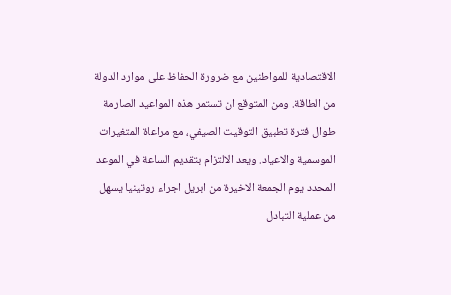الاقتصادية للمواطنين مع ضرورة الحفاظ على موارد الدولة من الطاقة. ومن المتوقع ان تستمر هذه المواعيد الصارمة طوال فترة تطبيق التوقيت الصيفي، مع مراعاة المتغيرات الموسمية والاعياد. ويعد الالتزام بتقديم الساعة في الموعد المحدد يوم الجمعة الاخيرة من ابريل اجراء روتينيا يسهل من عملية التبادل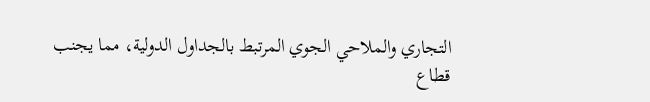التجاري والملاحي الجوي المرتبط بالجداول الدولية، مما يجنب قطاع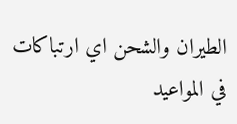الطيران والشحن اي ارتباكات في المواعيد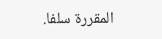المقررة سلفا.